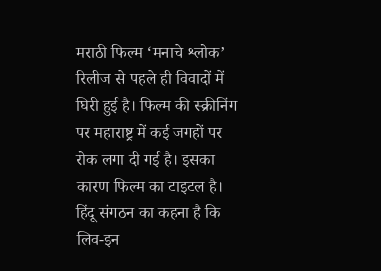मराठी फिल्म ‘मनाचे श्लोक’ रिलीज से पहले ही विवादों में घिरी हुई है। फिल्म की स्क्रीनिंग पर महाराष्ट्र में कई जगहों पर रोक लगा दी गई है। इसका कारण फिल्म का टाइटल है। हिंदू संगठन का कहना है कि लिव-इन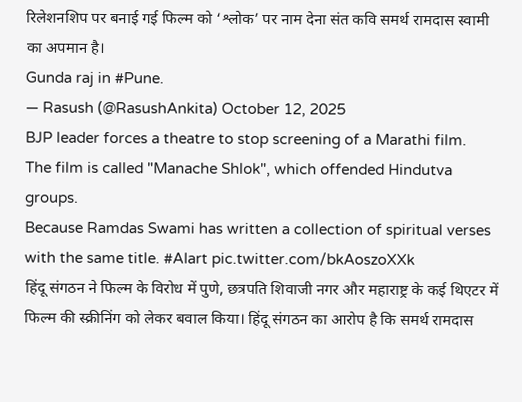रिलेशनशिप पर बनाई गई फिल्म को ‘श्लोक’ पर नाम देना संत कवि समर्थ रामदास स्वामी का अपमान है।
Gunda raj in #Pune.
— Rasush (@RasushAnkita) October 12, 2025
BJP leader forces a theatre to stop screening of a Marathi film.
The film is called "Manache Shlok", which offended Hindutva groups.
Because Ramdas Swami has written a collection of spiritual verses with the same title. #AIart pic.twitter.com/bkAoszoXXk
हिंदू संगठन ने फिल्म के विरोध में पुणे, छत्रपति शिवाजी नगर और महाराष्ट्र के कई थिएटर में फिल्म की स्क्रीनिंग को लेकर बवाल किया। हिंदू संगठन का आरोप है कि समर्थ रामदास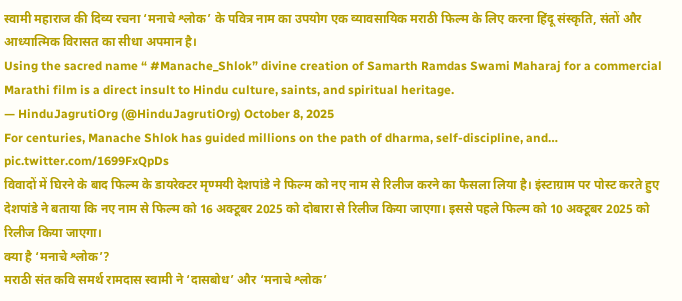स्वामी महाराज की दिव्य रचना ‘मनाचे श्लोक’ के पवित्र नाम का उपयोग एक व्यावसायिक मराठी फिल्म के लिए करना हिंदू संस्कृति, संतों और आध्यात्मिक विरासत का सीधा अपमान है।
Using the sacred name “ #Manache_Shlok” divine creation of Samarth Ramdas Swami Maharaj for a commercial Marathi film is a direct insult to Hindu culture, saints, and spiritual heritage.
— HinduJagrutiOrg (@HinduJagrutiOrg) October 8, 2025
For centuries, Manache Shlok has guided millions on the path of dharma, self-discipline, and… pic.twitter.com/1699FxQpDs
विवादों में घिरने के बाद फिल्म के डायरेक्टर मृण्मयी देशपांडे ने फिल्म को नए नाम से रिलीज करने का फैसला लिया है। इंस्टाग्राम पर पोस्ट करते हुए देशपांडे ने बताया कि नए नाम से फिल्म को 16 अक्टूबर 2025 को दोबारा से रिलीज किया जाएगा। इससे पहले फिल्म को 10 अक्टूबर 2025 को रिलीज किया जाएगा।
क्या है ‘मनाचे श्लोक’?
मराठी संत कवि समर्थ रामदास स्वामी ने ‘दासबोध’ और ‘मनाचे श्लोक’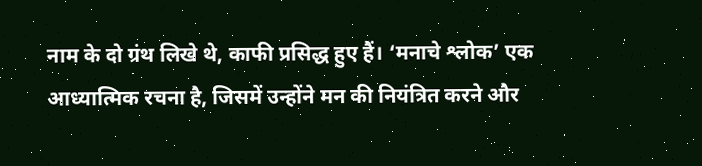नाम के दो ग्रंथ लिखे थे, काफी प्रसिद्ध हुए हैं। ‘मनाचे श्लोक’ एक आध्यात्मिक रचना है, जिसमें उन्होंने मन की नियंत्रित करने और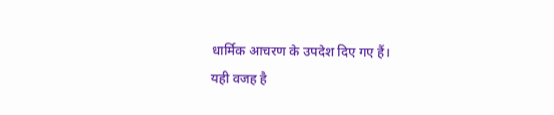धार्मिक आचरण के उपदेश दिए गए हैं।
यही वजह है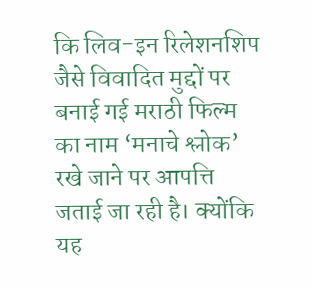कि लिव-इन रिलेशनशिप जैसे विवादित मुद्दों पर बनाई गई मराठी फिल्म का नाम ‘मनाचे श्लोक’ रखे जाने पर आपत्ति जताई जा रही है। क्योंकि यह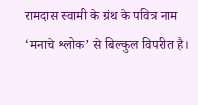रामदास स्वामी के ग्रंथ के पवित्र नाम ‘मनाचे श्लोक’ से बिल्कुल विपरीत है।